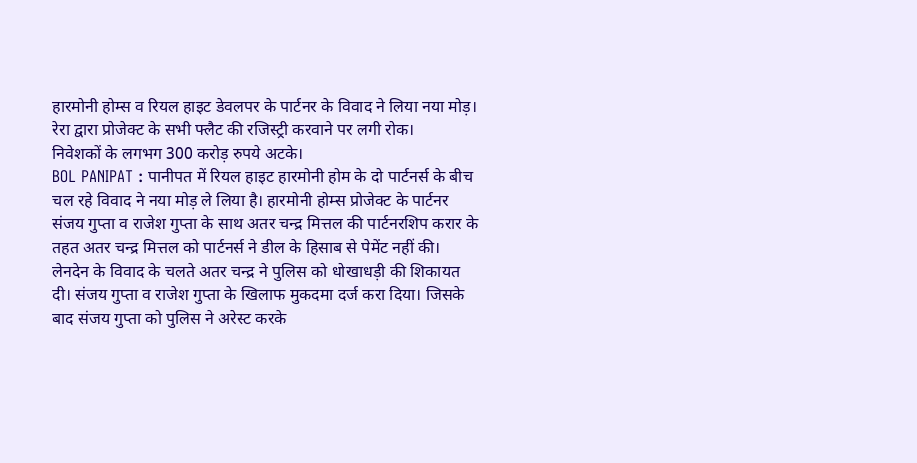हारमोनी होम्स व रियल हाइट डेवलपर के पार्टनर के विवाद ने लिया नया मोड़।
रेरा द्वारा प्रोजेक्ट के सभी फ्लैट की रजिस्ट्री करवाने पर लगी रोक।
निवेशकों के लगभग 300 करोड़ रुपये अटके।
BOL PANIPAT : पानीपत में रियल हाइट हारमोनी होम के दो पार्टनर्स के बीच चल रहे विवाद ने नया मोड़ ले लिया है। हारमोनी होम्स प्रोजेक्ट के पार्टनर संजय गुप्ता व राजेश गुप्ता के साथ अतर चन्द्र मित्तल की पार्टनरशिप करार के तहत अतर चन्द्र मित्तल को पार्टनर्स ने डील के हिसाब से पेमेंट नहीं की। लेनदेन के विवाद के चलते अतर चन्द्र ने पुलिस को धोखाधड़ी की शिकायत दी। संजय गुप्ता व राजेश गुप्ता के खिलाफ मुकदमा दर्ज करा दिया। जिसके बाद संजय गुप्ता को पुलिस ने अरेस्ट करके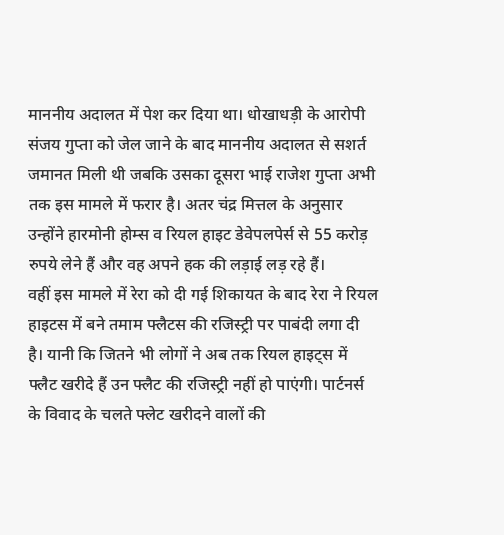माननीय अदालत में पेश कर दिया था। धोखाधड़ी के आरोपी संजय गुप्ता को जेल जाने के बाद माननीय अदालत से सशर्त जमानत मिली थी जबकि उसका दूसरा भाई राजेश गुप्ता अभी तक इस मामले में फरार है। अतर चंद्र मित्तल के अनुसार उन्होंने हारमोनी होम्स व रियल हाइट डेवेपलपेर्स से 55 करोड़ रुपये लेने हैं और वह अपने हक की लड़ाई लड़ रहे हैं।
वहीं इस मामले में रेरा को दी गई शिकायत के बाद रेरा ने रियल हाइटस में बने तमाम फ्लैटस की रजिस्ट्री पर पाबंदी लगा दी है। यानी कि जितने भी लोगों ने अब तक रियल हाइट्स में फ्लैट खरीदे हैं उन फ्लैट की रजिस्ट्री नहीं हो पाएंगी। पार्टनर्स के विवाद के चलते फ्लेट खरीदने वालों की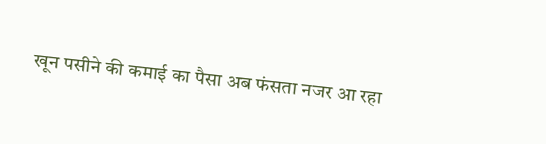खून पसीने की कमाई का पैसा अब फंसता नजर आ रहा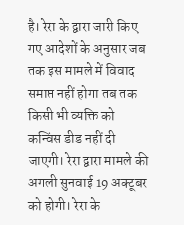है। रेरा के द्वारा जारी किए गए आदेशों के अनुसार जब तक इस मामले में विवाद समाप्त नहीं होगा तब तक किसी भी व्यक्ति को कन्विंस डीड नहीं दी जाएगी। रेरा द्वारा मामले की अगली सुनवाई 19 अक्टूबर को होगी। रेरा के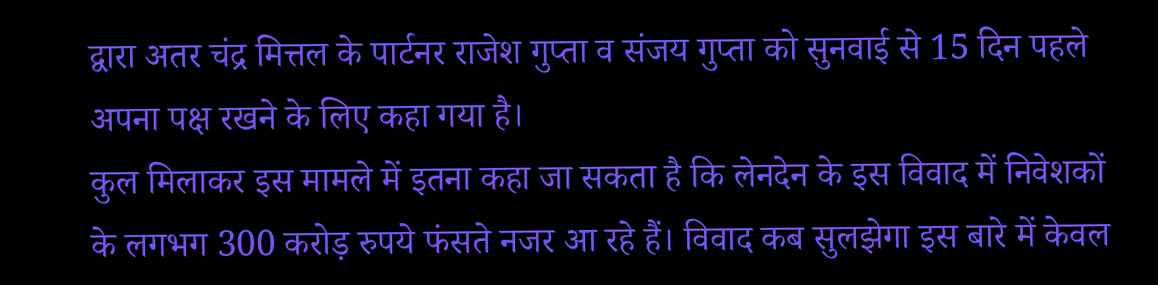द्वारा अतर चंद्र मित्तल के पार्टनर राजेश गुप्ता व संजय गुप्ता को सुनवाई से 15 दिन पहले अपना पक्ष रखने के लिए कहा गया है।
कुल मिलाकर इस मामले में इतना कहा जा सकता है कि लेनदेन के इस विवाद में निवेशकों के लगभग 300 करोड़ रुपये फंसते नजर आ रहे हैं। विवाद कब सुलझेगा इस बारे में केवल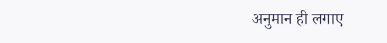अनुमान ही लगाए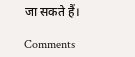जा सकते हैं।

Comments